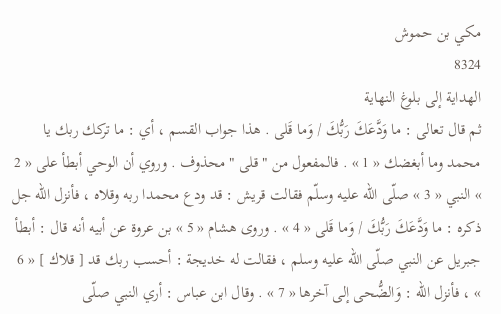مكي بن حموش
8324
الهداية إلى بلوغ النهاية
ثم قال تعالى : ما وَدَّعَكَ رَبُّكَ / وَما قَلى . هذا جواب القسم ، أي : ما تركك ربك يا محمد وما أبغضك « 1 » . فالمفعول من " قلى " محذوف . وروي أن الوحي أبطأ على « 2 » النبي « 3 » صلّى اللّه عليه وسلّم فقالت قريش : قد ودع محمدا ربه وقلاه ، فأنزل اللّه جل ذكره : ما وَدَّعَكَ رَبُّكَ / وَما قَلى « 4 » . وروى هشام « 5 » بن عروة عن أبيه أنه قال : أبطأ جبريل عن النبي صلّى اللّه عليه وسلم ، فقالت له خديجة : أحسب ربك قد [ قلاك ] « 6 » ، فأنزل اللّه : وَالضُّحى إلى آخرها « 7 » . وقال ابن عباس : أري النبي صلّى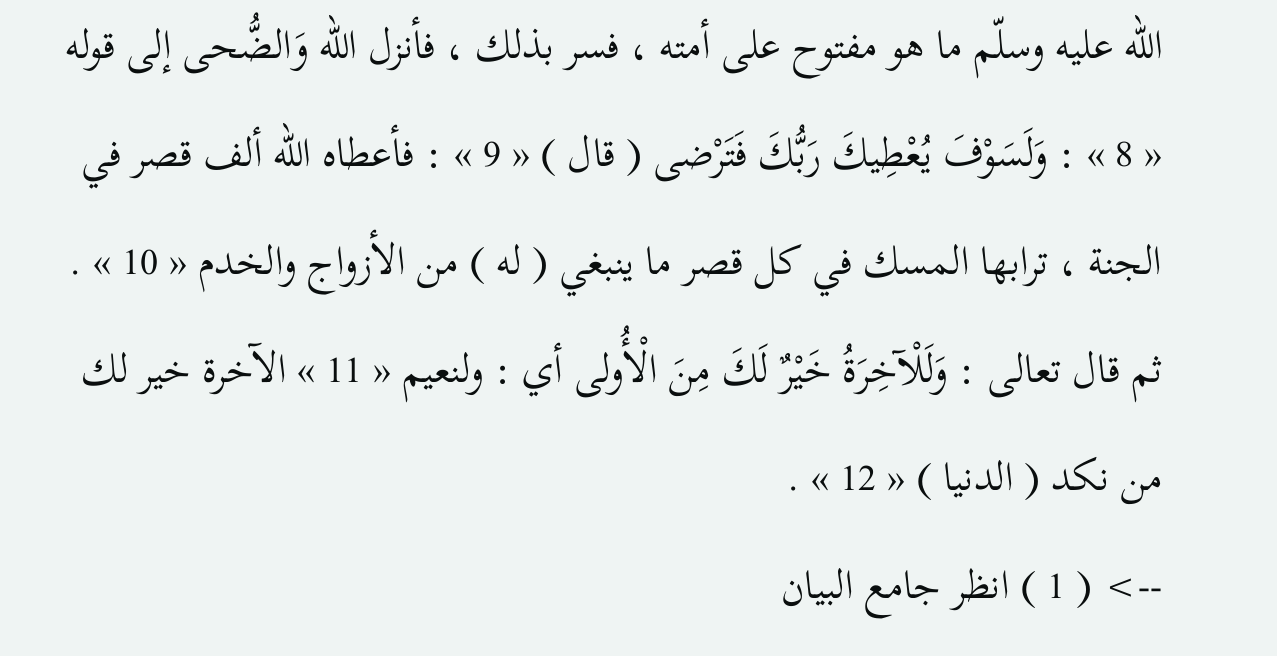اللّه عليه وسلّم ما هو مفتوح على أمته ، فسر بذلك ، فأنزل اللّه وَالضُّحى إلى قوله « 8 » : وَلَسَوْفَ يُعْطِيكَ رَبُّكَ فَتَرْضى ( قال ) « 9 » : فأعطاه اللّه ألف قصر في الجنة ، ترابها المسك في كل قصر ما ينبغي ( له ) من الأزواج والخدم « 10 » . ثم قال تعالى : وَلَلْآخِرَةُ خَيْرٌ لَكَ مِنَ الْأُولى أي : ولنعيم « 11 » الآخرة خير لك من نكد ( الدنيا ) « 12 » .
--> ( 1 ) انظر جامع البيان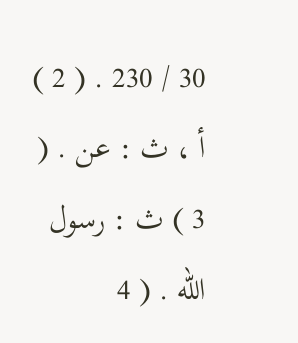30 / 230 . ( 2 ) أ ، ث : عن . ( 3 ) ث : رسول اللّه . ( 4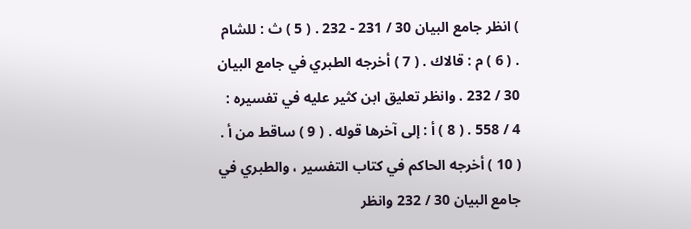) انظر جامع البيان 30 / 231 - 232 . ( 5 ) ث : للشام . ( 6 ) م : قالاك . ( 7 ) أخرجه الطبري في جامع البيان 30 / 232 . وانظر تعليق ابن كثير عليه في تفسيره : 4 / 558 . ( 8 ) أ : إلى آخرها قوله . ( 9 ) ساقط من أ . ( 10 ) أخرجه الحاكم في كتاب التفسير ، والطبري في جامع البيان 30 / 232 وانظر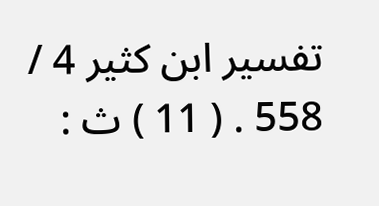تفسير ابن كثير 4 / 558 . ( 11 ) ث :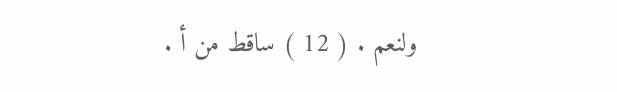ولنعم . ( 12 ) ساقط من أ .